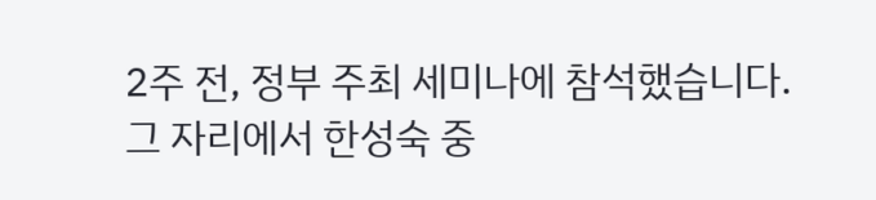2주 전, 정부 주최 세미나에 참석했습니다.
그 자리에서 한성숙 중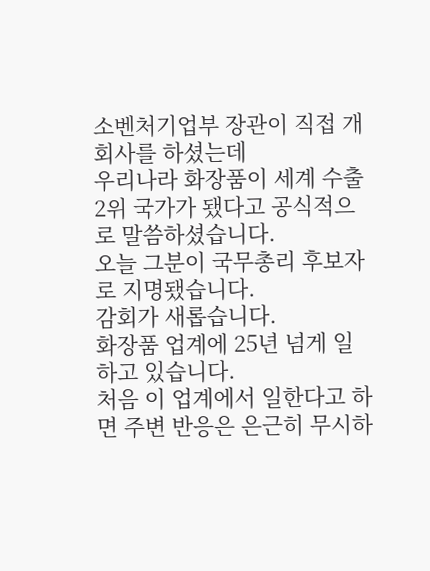소벤처기업부 장관이 직접 개회사를 하셨는데
우리나라 화장품이 세계 수출 2위 국가가 됐다고 공식적으로 말씀하셨습니다.
오늘 그분이 국무총리 후보자로 지명됐습니다.
감회가 새롭습니다.
화장품 업계에 25년 넘게 일하고 있습니다.
처음 이 업계에서 일한다고 하면 주변 반응은 은근히 무시하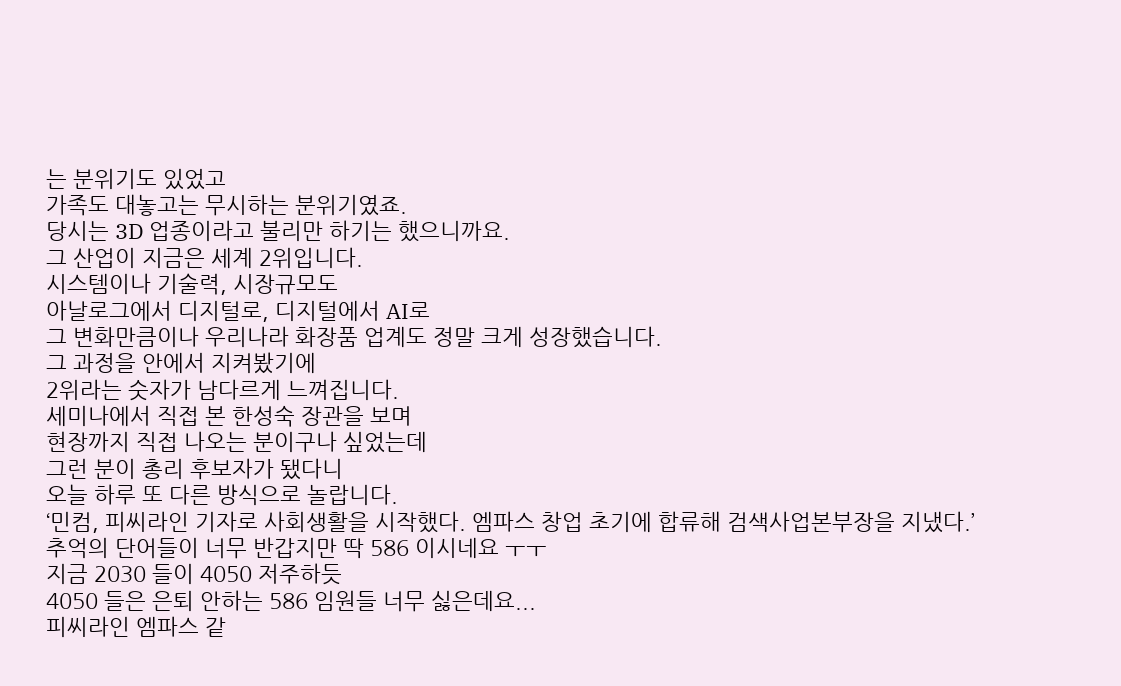는 분위기도 있었고
가족도 대놓고는 무시하는 분위기였죠.
당시는 3D 업종이라고 불리만 하기는 했으니까요.
그 산업이 지금은 세계 2위입니다.
시스템이나 기술력, 시장규모도
아날로그에서 디지털로, 디지털에서 AI로
그 변화만큼이나 우리나라 화장품 업계도 정말 크게 성장했습니다.
그 과정을 안에서 지켜봤기에
2위라는 숫자가 남다르게 느껴집니다.
세미나에서 직접 본 한성숙 장관을 보며
현장까지 직접 나오는 분이구나 싶었는데
그런 분이 총리 후보자가 됐다니
오늘 하루 또 다른 방식으로 놀랍니다.
‘민컴, 피씨라인 기자로 사회생활을 시작했다. 엠파스 창업 초기에 합류해 검색사업본부장을 지냈다.’
추억의 단어들이 너무 반갑지만 딱 586 이시네요 ㅜㅜ
지금 2030 들이 4050 저주하듯
4050 들은 은퇴 안하는 586 임원들 너무 싫은데요...
피씨라인 엠파스 같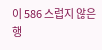이 586 스럽지 않은 행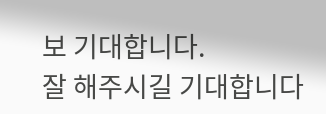보 기대합니다.
잘 해주시길 기대합니다